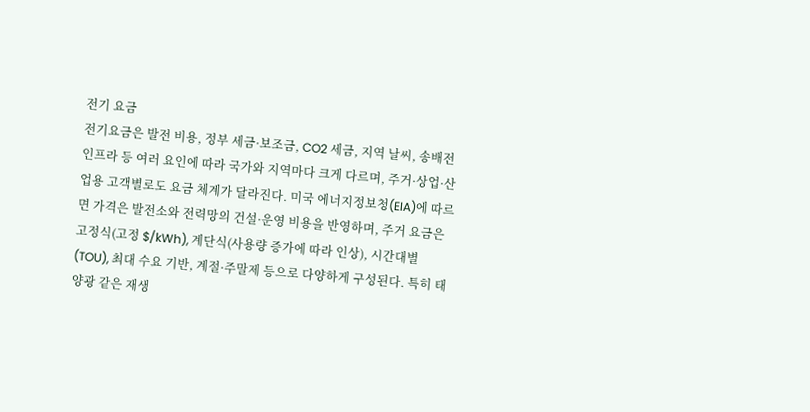전기 요금
전기요금은 발전 비용, 정부 세금·보조금, CO2 세금, 지역 날씨, 송배전 인프라 등 여러 요인에 따라 국가와 지역마다 크게 다르며, 주거·상업·산업용 고객별로도 요금 체계가 달라진다. 미국 에너지정보청(EIA)에 따르면 가격은 발전소와 전력망의 건설·운영 비용을 반영하며, 주거 요금은 고정식(고정 $/kWh), 계단식(사용량 증가에 따라 인상), 시간대별(TOU), 최대 수요 기반, 계절·주말제 등으로 다양하게 구성된다. 특히 태양광 같은 재생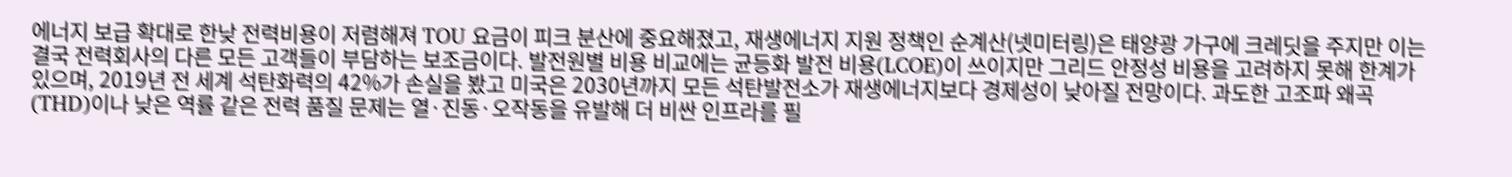에너지 보급 확대로 한낮 전력비용이 저렴해져 TOU 요금이 피크 분산에 중요해졌고, 재생에너지 지원 정책인 순계산(넷미터링)은 태양광 가구에 크레딧을 주지만 이는 결국 전력회사의 다른 모든 고객들이 부담하는 보조금이다. 발전원별 비용 비교에는 균등화 발전 비용(LCOE)이 쓰이지만 그리드 안정성 비용을 고려하지 못해 한계가 있으며, 2019년 전 세계 석탄화력의 42%가 손실을 봤고 미국은 2030년까지 모든 석탄발전소가 재생에너지보다 경제성이 낮아질 전망이다. 과도한 고조파 왜곡(THD)이나 낮은 역률 같은 전력 품질 문제는 열·진동·오작동을 유발해 더 비싼 인프라를 필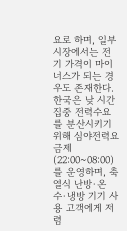요로 하며, 일부 시장에서는 전기 가격이 마이너스가 되는 경우도 존재한다. 한국은 낮 시간 집중 전력수요를 분산시키기 위해 심야전력요금제(22:00~08:00)를 운영하며, 축열식 난방·온수·냉방 기기 사용 고객에게 저렴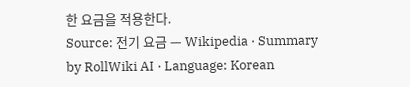한 요금을 적용한다.
Source: 전기 요금 — Wikipedia · Summary by RollWiki AI · Language: Korean